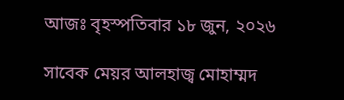আজঃ বৃহস্পতিবার ১৮ জুন, ২০২৬

সাবেক মেয়র আলহাজ্ব মোহাম্মদ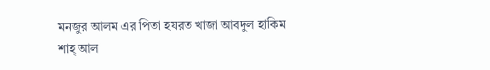মনজুর আলম এর পিতা হযরত খাজা আবদুল হাকিম শাহ্ আল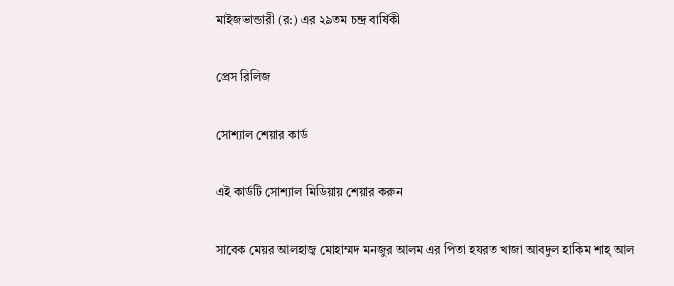মাইজভান্ডারী (র:) এর ২৯তম চন্দ্র বার্ষিকী

প্রেস রিলিজ

সোশ্যাল শেয়ার কার্ড

এই কার্ডটি সোশ্যাল মিডিয়ায় শেয়ার করুন

সাবেক মেয়র আলহাজ্ব মোহাম্মদ মনজুর আলম এর পিতা হযরত খাজা আবদুল হাকিম শাহ্ আল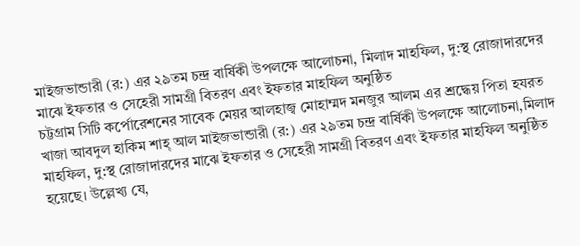মাইজভান্ডারী (র:) এর ২৯তম চন্দ্র বার্ষিকী উপলক্ষে আলোচনা, মিলাদ মাহফিল, দু:স্থ রোজাদারদের মাঝে ইফতার ও সেহেরী সামগ্রী বিতরণ এবং ইফতার মাহফিল অনুষ্ঠিত
চট্টগ্রাম সিটি কর্পোরেশনের সাবেক মেয়র আলহাজ্ব মোহাম্মদ মনজুর আলম এর শ্রদ্ধেয় পিতা হযরত খাজা আবদুল হাকিম শাহ্ আল মাইজভান্ডারী (র:) এর ২৯তম চন্দ্র বার্ষিকী উপলক্ষে আলোচনা,মিলাদ মাহফিল, দু:স্থ রোজাদারদের মাঝে ইফতার ও সেহেরী সামগ্রী বিতরণ এবং ইফতার মাহফিল অনুষ্ঠিত হয়েছে। উল্লেখ্য যে,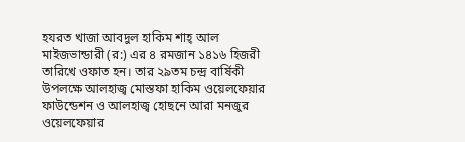হযরত খাজা আবদুল হাকিম শাহ্ আল মাইজভান্ডারী (র:) এর ৪ রমজান ১৪১৬ হিজরী তারিখে ওফাত হন। তার ২৯তম চন্দ্র বার্ষিকী উপলক্ষে আলহাজ্ব মোস্তফা হাকিম ওয়েলফেয়ার ফাউন্ডেশন ও আলহাজ্ব হোছনে আরা মনজুর ওয়েলফেয়ার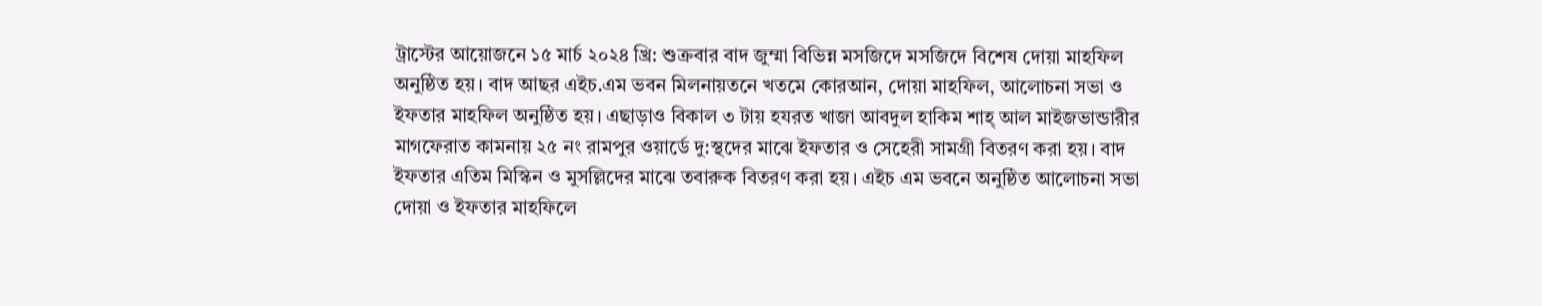ট্রাস্টের আয়োজনে ১৫ মার্চ ২০২৪ খ্রি: শুক্রবার বাদ জুম্মা বিভিন্ন মসজিদে মসজিদে বিশেষ দোয়া মাহফিল অনুষ্ঠিত হয়। বাদ আছর এইচ.এম ভবন মিলনায়তনে খতমে কোরআন, দোয়া মাহফিল, আলোচনা সভা ও ইফতার মাহফিল অনুষ্ঠিত হয়। এছাড়াও বিকাল ৩ টায় হযরত খাজা আবদুল হাকিম শাহ্ আল মাইজভান্ডারীর মাগফেরাত কামনায় ২৫ নং রামপুর ওয়ার্ডে দু:স্থদের মাঝে ইফতার ও সেহেরী সামগ্রী বিতরণ করা হয়। বাদ ইফতার এতিম মিস্কিন ও মুসল্লিদের মাঝে তবারুক বিতরণ করা হয়। এইচ এম ভবনে অনুষ্ঠিত আলোচনা সভা দোয়া ও ইফতার মাহফিলে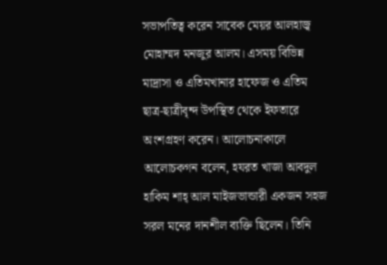সভাপতিত্ব করেন সাবেক মেয়র আলহাজ্ব মোহাম্মদ মনজুর আলম। এসময় বিভিন্ন মাদ্রাসা ও এতিমখানার হাফেজ ও এতিম ছাত্র-ছাত্রীবৃন্দ উপস্থিত থেকে ইফতারে অংশগ্রহণ করেন। আলোচনাকালে আলোচকগন বলেন, হযরত খাজা আবদুল হাকিম শাহ্ আল মাইজভান্ডারী একজন সহজ সরল মনের দানশীল ব্যক্তি ছিলেন। তিনি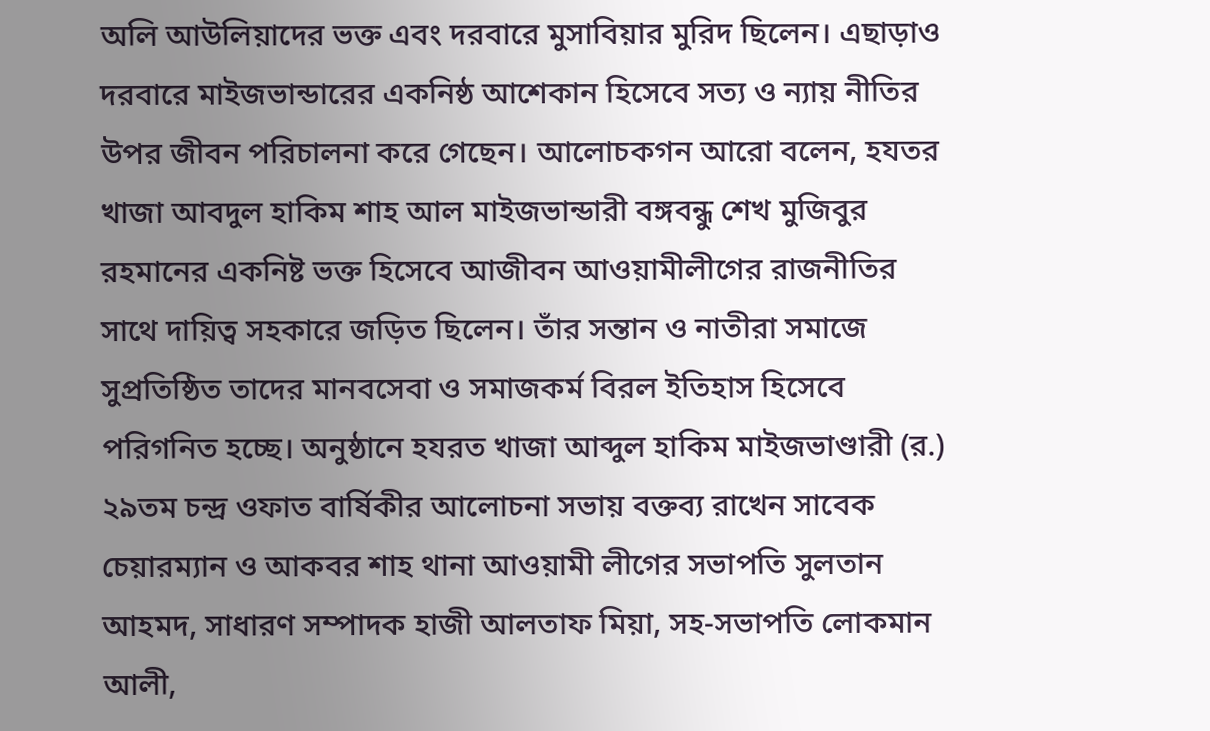অলি আউলিয়াদের ভক্ত এবং দরবারে মুসাবিয়ার মুরিদ ছিলেন। এছাড়াও দরবারে মাইজভান্ডারের একনিষ্ঠ আশেকান হিসেবে সত্য ও ন্যায় নীতির উপর জীবন পরিচালনা করে গেছেন। আলোচকগন আরো বলেন, হযতর খাজা আবদুল হাকিম শাহ আল মাইজভান্ডারী বঙ্গবন্ধু শেখ মুজিবুর রহমানের একনিষ্ট ভক্ত হিসেবে আজীবন আওয়ামীলীগের রাজনীতির সাথে দায়িত্ব সহকারে জড়িত ছিলেন। তাঁর সন্তান ও নাতীরা সমাজে সুপ্রতিষ্ঠিত তাদের মানবসেবা ও সমাজকর্ম বিরল ইতিহাস হিসেবে পরিগনিত হচ্ছে। অনুষ্ঠানে হযরত খাজা আব্দুল হাকিম মাইজভাণ্ডারী (র.) ২৯তম চন্দ্র ওফাত বার্ষিকীর আলোচনা সভায় বক্তব্য রাখেন সাবেক চেয়ারম্যান ও আকবর শাহ থানা আওয়ামী লীগের সভাপতি সুলতান আহমদ, সাধারণ সম্পাদক হাজী আলতাফ মিয়া, সহ-সভাপতি লোকমান আলী,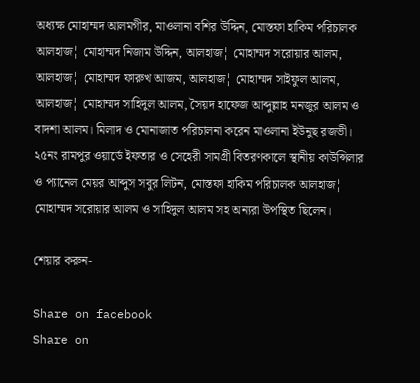অধ্যক্ষ মোহাম্মদ আলমগীর, মাওলানা বশির উদ্দিন, মোস্তফা হাকিম পরিচালক আলহাজ¦ মোহাম্মদ নিজাম উদ্দিন, আলহাজ¦ মোহাম্মদ সরোয়ার আলম, আলহাজ¦ মোহাম্মদ ফারুখ আজম, আলহাজ¦ মোহাম্মদ সাইফুল আলম, আলহাজ¦ মোহাম্মদ সাহিদুল আলম, সৈয়দ হাফেজ আব্দুল্লাহ মনজুর আলম ও বাদশা আলম। মিলাদ ও মোনাজাত পরিচালনা করেন মাওলানা ইউনুছ রজভী। ২৫নং রামপুর ওয়ার্ডে ইফতার ও সেহেরী সামগ্রী বিতরণকালে স্থানীয় কাউন্সিলার ও প্যানেল মেয়র আব্দুস সবুর লিটন, মোস্তফা হাকিম পরিচালক আলহাজ¦ মোহাম্মদ সরোয়ার আলম ও সাহিদুল আলম সহ অন্যরা উপস্থিত ছিলেন।

শেয়ার করুন-

Share on facebook
Share on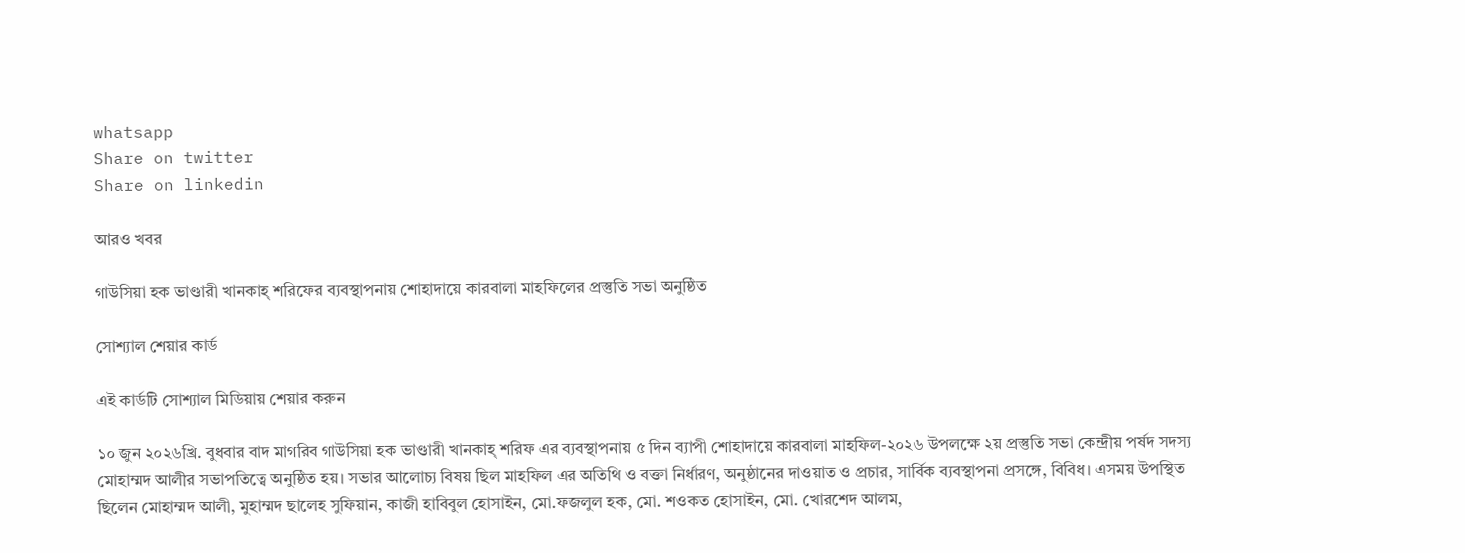whatsapp
Share on twitter
Share on linkedin

আরও খবর

গাউসিয়া হক ভাণ্ডারী খানকাহ্ শরিফের ব্যবস্থাপনায় শোহাদায়ে কারবালা মাহফিলের প্রস্তুতি সভা অনুষ্ঠিত

সোশ্যাল শেয়ার কার্ড

এই কার্ডটি সোশ্যাল মিডিয়ায় শেয়ার করুন

১০ জুন ২০২৬খ্রি. বুধবার বাদ মাগরিব গাউসিয়া হক ভাণ্ডারী খানকাহ্ শরিফ এর ব্যবস্থাপনায় ৫ দিন ব্যাপী শোহাদায়ে কারবালা মাহফিল-২০২৬ উপলক্ষে ২য় প্রস্তুতি সভা কেন্দ্রীয় পর্ষদ সদস্য মোহাম্মদ আলীর সভাপতিত্বে অনুষ্ঠিত হয়। সভার আলোচ্য বিষয় ছিল মাহফিল এর অতিথি ও বক্তা নির্ধারণ, অনুষ্ঠানের দাওয়াত ও প্রচার, সার্বিক ব্যবস্থাপনা প্রসঙ্গে, বিবিধ। এসময় উপস্থিত ছিলেন মোহাম্মদ আলী, মুহাম্মদ ছালেহ সুফিয়ান, কাজী হাবিবুল হোসাইন, মো.ফজলুল হক, মো. শওকত হোসাইন, মো. খোরশেদ আলম,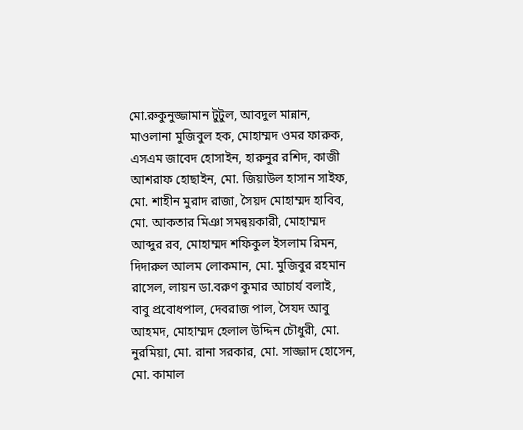মো.রুকুনুজ্জামান টুটুল, আবদুল মান্নান, মাওলানা মুজিবুল হক, মোহাম্মদ ওমর ফারুক, এসএম জাবেদ হোসাইন, হারুনুর রশিদ, কাজী আশরাফ হোছাইন, মো. জিয়াউল হাসান সাইফ, মো. শাহীন মুরাদ রাজা, সৈয়দ মোহাম্মদ হাবিব, মো. আকতার মিঞা সমন্বয়কারী, মোহাম্মদ আব্দুর রব, মোহাম্মদ শফিকুল ইসলাম রিমন, দিদারুল আলম লোকমান, মো. মুজিবুর রহমান রাসেল, লায়ন ডা.বরুণ কুমার আচার্য বলাই, বাবু প্রবোধপাল, দেবরাজ পাল, সৈযদ আবু আহমদ, মোহাম্মদ হেলাল উদ্দিন চৌধুরী, মো. নুরমিয়া, মো. রানা সরকার, মো. সাজ্জাদ হোসেন, মো. কামাল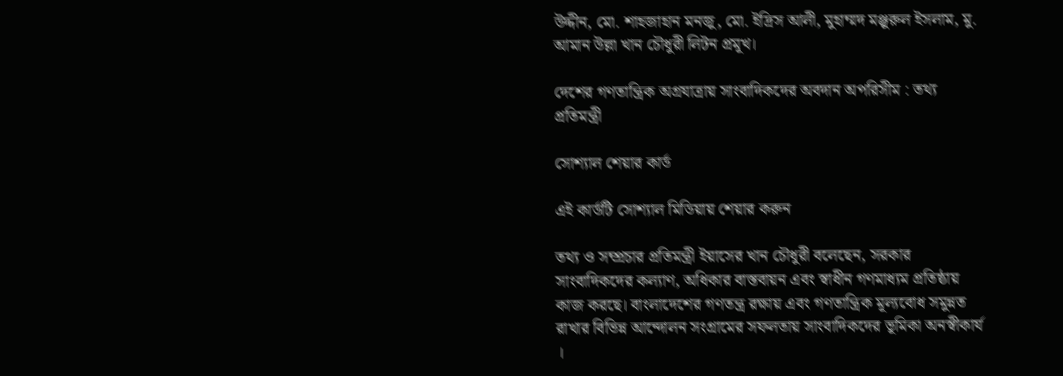উদ্দীন, মো. শাহজাহান মনজু, মো. ইদ্রিস আলী, মুহাম্মদ মঞ্জুরুল ইসলাম, মু. আমান উল্লা খান চৌধুরী লিটন প্রমূখ।

দেশের গণতান্ত্রিক অগ্রযাত্রায় সাংবাদিকদের অবদান অপরিসীম : তথ্য প্রতিমন্ত্রী

সোশ্যাল শেয়ার কার্ড

এই কার্ডটি সোশ্যাল মিডিয়ায় শেয়ার করুন

তথ্য ও সম্প্রচার প্রতিমন্ত্রী ইয়াসের খান চৌধুরী বলেছেন, সরকার সাংবাদিকদের কল্যাণ, অধিকার বাস্তবায়ন এবং স্বাধীন গণমাধ্যম প্রতিষ্ঠায় কাজ করছে। বাংলাদেশের গণতন্ত্র রক্ষায় এবং গণতান্ত্রিক মূল্যবোধ সমুন্নত রাখার বিভিন্ন আন্দোলন সংগ্রামের সফলতায় সাংবাদিকদের ভূমিকা অনস্বীকার্য ।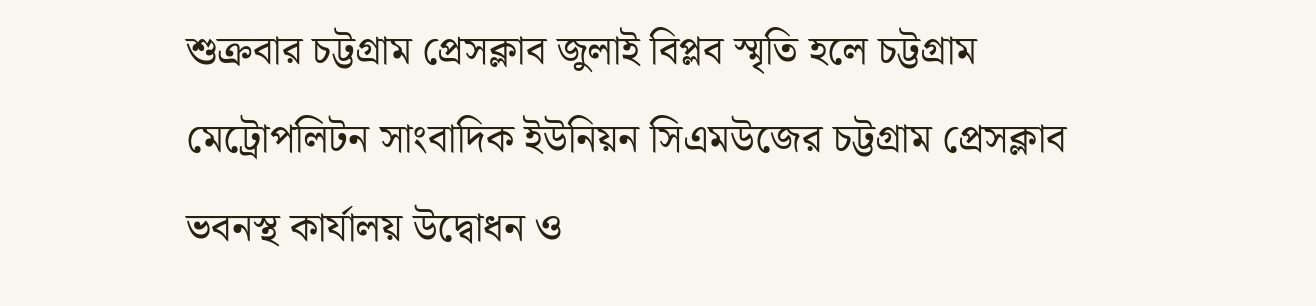শুক্রবার চট্টগ্রাম প্রেসক্লাব জুলাই বিপ্লব স্মৃতি হলে চট্টগ্রাম মেট্রোপলিটন সাংবাদিক ইউনিয়ন সিএমউজের চট্টগ্রাম প্রেসক্লাব ভবনস্থ কার্যালয় উদ্বোধন ও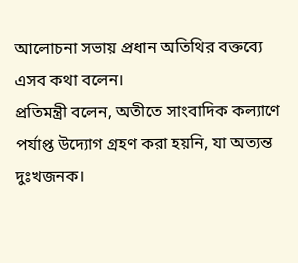আলোচনা সভায় প্রধান অতিথির বক্তব্যে এসব কথা বলেন।
প্রতিমন্ত্রী বলেন, অতীতে সাংবাদিক কল্যাণে পর্যাপ্ত উদ্যোগ গ্রহণ করা হয়নি, যা অত্যন্ত দুঃখজনক।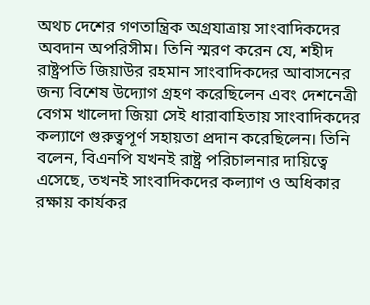অথচ দেশের গণতান্ত্রিক অগ্রযাত্রায় সাংবাদিকদের অবদান অপরিসীম। তিনি স্মরণ করেন যে, শহীদ রাষ্ট্রপতি জিয়াউর রহমান সাংবাদিকদের আবাসনের জন্য বিশেষ উদ্যোগ গ্রহণ করেছিলেন এবং দেশনেত্রী বেগম খালেদা জিয়া সেই ধারাবাহিতায় সাংবাদিকদের কল্যাণে গুরুত্বপূর্ণ সহায়তা প্রদান করেছিলেন। তিনি বলেন, বিএনপি যখনই রাষ্ট্র পরিচালনার দায়িত্বে এসেছে, তখনই সাংবাদিকদের কল্যাণ ও অধিকার রক্ষায় কার্যকর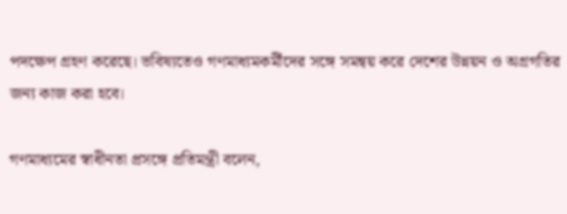পদক্ষেপ গ্রহণ করেছে। ভবিষ্যতেও গণমাধ্যমকর্মীদের সঙ্গে সমন্বয় করে দেশের উন্নয়ন ও অগ্রগতির জন্য কাজ করা হবে।

গণমাধ্যমের স্বাধীনতা প্রসঙ্গে প্রতিমন্ত্রী বলেন,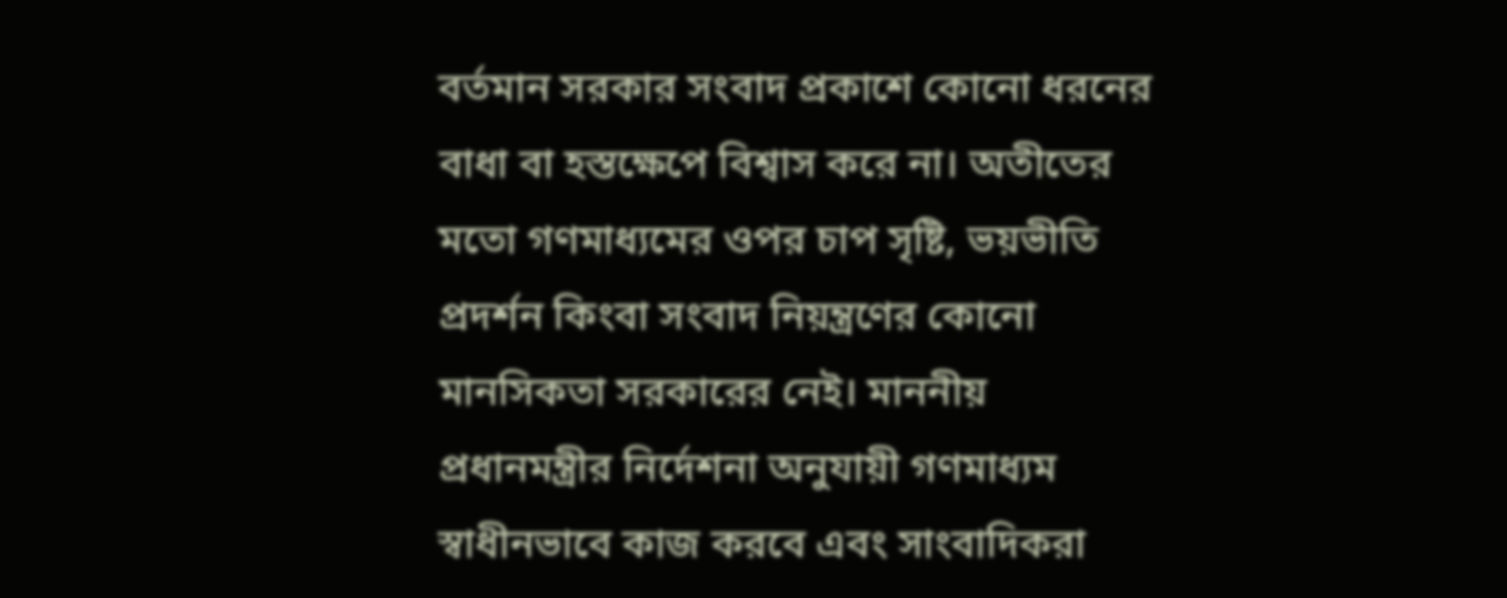বর্তমান সরকার সংবাদ প্রকাশে কোনো ধরনের বাধা বা হস্তক্ষেপে বিশ্বাস করে না। অতীতের মতো গণমাধ্যমের ওপর চাপ সৃষ্টি, ভয়ভীতি প্রদর্শন কিংবা সংবাদ নিয়ন্ত্রণের কোনো মানসিকতা সরকারের নেই। মাননীয় প্রধানমন্ত্রীর নির্দেশনা অনুযায়ী গণমাধ্যম স্বাধীনভাবে কাজ করবে এবং সাংবাদিকরা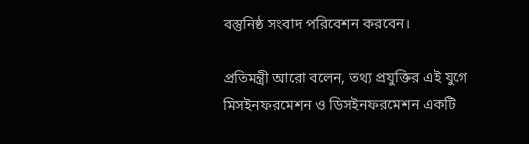বস্তুনিষ্ঠ সংবাদ পরিবেশন করবেন।

প্রতিমন্ত্রী আরো বলেন, তথ্য প্রযুক্তির এই যুগে মিসইনফরমেশন ও ডিসইনফরমেশন একটি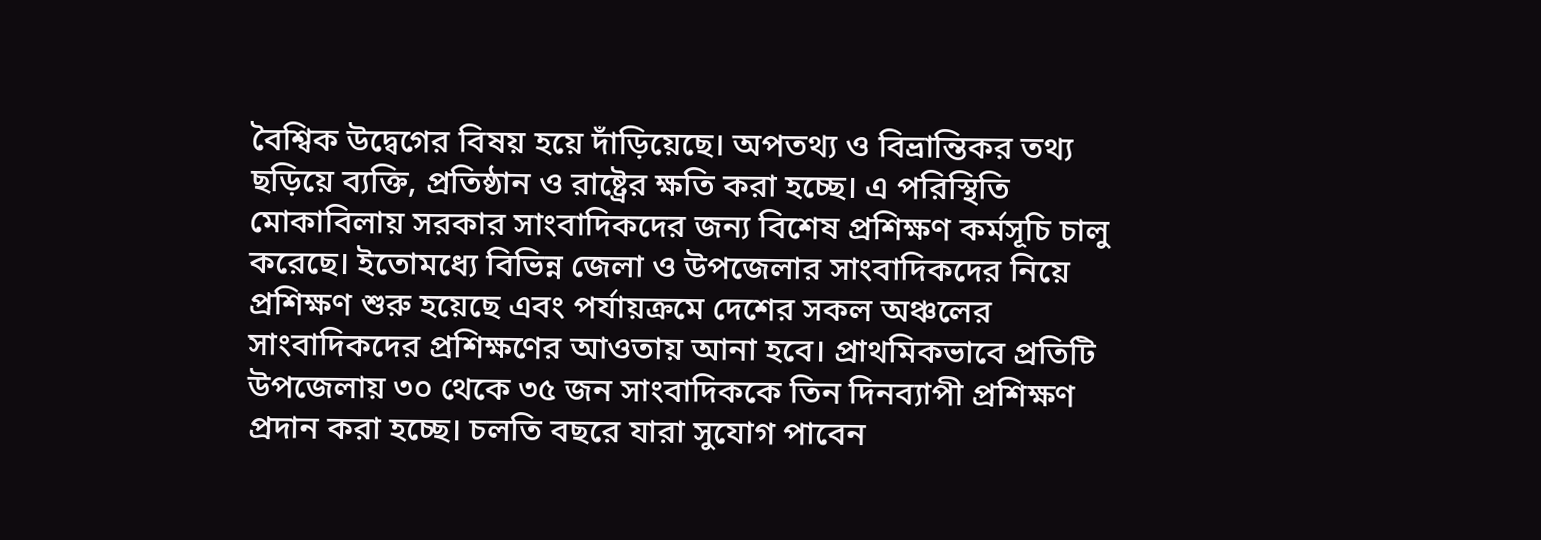বৈশ্বিক উদ্বেগের বিষয় হয়ে দাঁড়িয়েছে। অপতথ্য ও বিভ্রান্তিকর তথ্য ছড়িয়ে ব্যক্তি, প্রতিষ্ঠান ও রাষ্ট্রের ক্ষতি করা হচ্ছে। এ পরিস্থিতি মোকাবিলায় সরকার সাংবাদিকদের জন্য বিশেষ প্রশিক্ষণ কর্মসূচি চালু করেছে। ইতোমধ্যে বিভিন্ন জেলা ও উপজেলার সাংবাদিকদের নিয়ে প্রশিক্ষণ শুরু হয়েছে এবং পর্যায়ক্রমে দেশের সকল অঞ্চলের সাংবাদিকদের প্রশিক্ষণের আওতায় আনা হবে। প্রাথমিকভাবে প্রতিটি উপজেলায় ৩০ থেকে ৩৫ জন সাংবাদিককে তিন দিনব্যাপী প্রশিক্ষণ প্রদান করা হচ্ছে। চলতি বছরে যারা সুযোগ পাবেন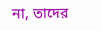না, তাদের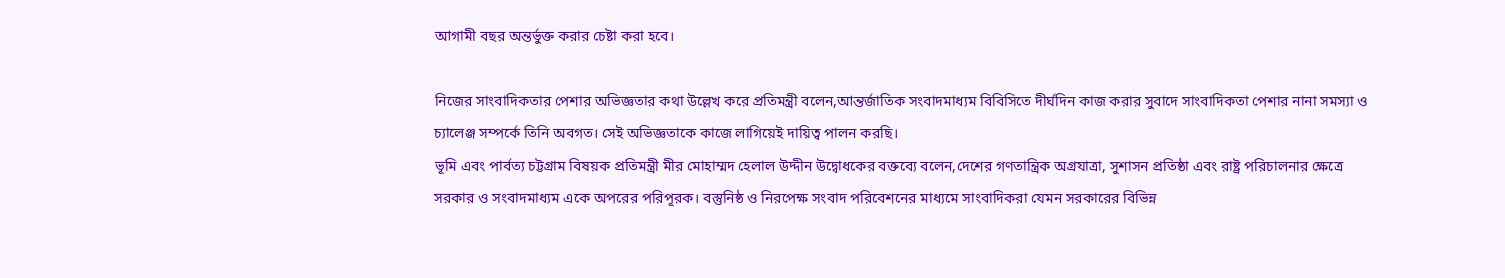আগামী বছর অন্তর্ভুক্ত করার চেষ্টা করা হবে।

নিজের সাংবাদিকতার পেশার অভিজ্ঞতার কথা উল্লেখ করে প্রতিমন্ত্রী বলেন,আন্তর্জাতিক সংবাদমাধ্যম বিবিসিতে দীর্ঘদিন কাজ করার সুবাদে সাংবাদিকতা পেশার নানা সমস্যা ও চ্যালেঞ্জ সম্পর্কে তিনি অবগত। সেই অভিজ্ঞতাকে কাজে লাগিয়েই দায়িত্ব পালন করছি।
ভূমি এবং পার্বত্য চট্টগ্রাম বিষয়ক প্রতিমন্ত্রী মীর মোহাম্মদ হেলাল উদ্দীন উদ্বোধকের বক্তব্যে বলেন,দেশের গণতান্ত্রিক অগ্রযাত্রা, সুশাসন প্রতিষ্ঠা এবং রাষ্ট্র পরিচালনার ক্ষেত্রে সরকার ও সংবাদমাধ্যম একে অপরের পরিপূরক। বস্তুনিষ্ঠ ও নিরপেক্ষ সংবাদ পরিবেশনের মাধ্যমে সাংবাদিকরা যেমন সরকারের বিভিন্ন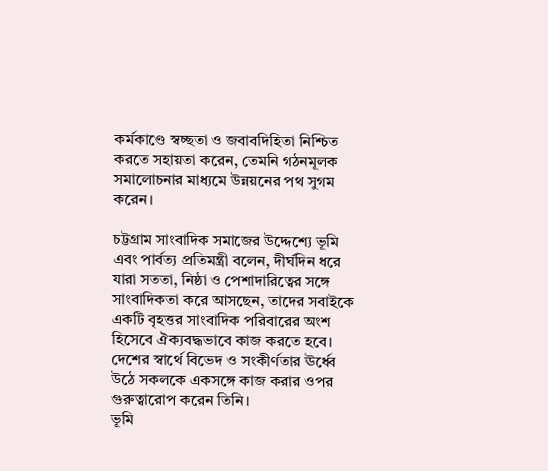কর্মকাণ্ডে স্বচ্ছতা ও জবাবদিহিতা নিশ্চিত করতে সহায়তা করেন, তেমনি গঠনমূলক সমালোচনার মাধ্যমে উন্নয়নের পথ সুগম করেন।

চট্টগ্রাম সাংবাদিক সমাজের উদ্দেশ্যে ভূমি এবং পার্বত্য প্রতিমন্ত্রী বলেন, দীর্ঘদিন ধরে যারা সততা, নিষ্ঠা ও পেশাদারিত্বের সঙ্গে সাংবাদিকতা করে আসছেন, তাদের সবাইকে একটি বৃহত্তর সাংবাদিক পরিবারের অংশ হিসেবে ঐক্যবদ্ধভাবে কাজ করতে হবে। দেশের স্বার্থে বিভেদ ও সংকীর্ণতার ঊর্ধ্বে উঠে সকলকে একসঙ্গে কাজ করার ওপর গুরুত্বারোপ করেন তিনি।
ভূমি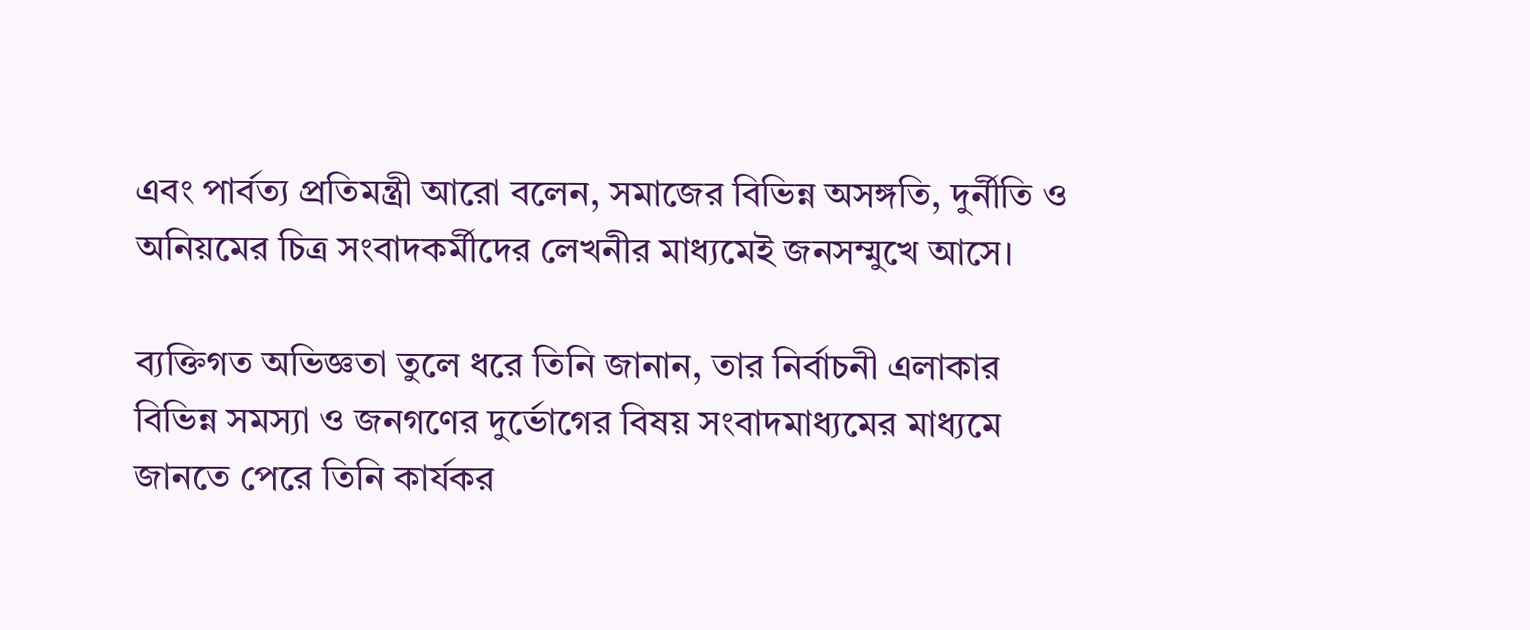এবং পার্বত্য প্রতিমন্ত্রী আরো বলেন, সমাজের বিভিন্ন অসঙ্গতি, দুর্নীতি ও অনিয়মের চিত্র সংবাদকর্মীদের লেখনীর মাধ্যমেই জনসম্মুখে আসে।

ব্যক্তিগত অভিজ্ঞতা তুলে ধরে তিনি জানান, তার নির্বাচনী এলাকার বিভিন্ন সমস্যা ও জনগণের দুর্ভোগের বিষয় সংবাদমাধ্যমের মাধ্যমে জানতে পেরে তিনি কার্যকর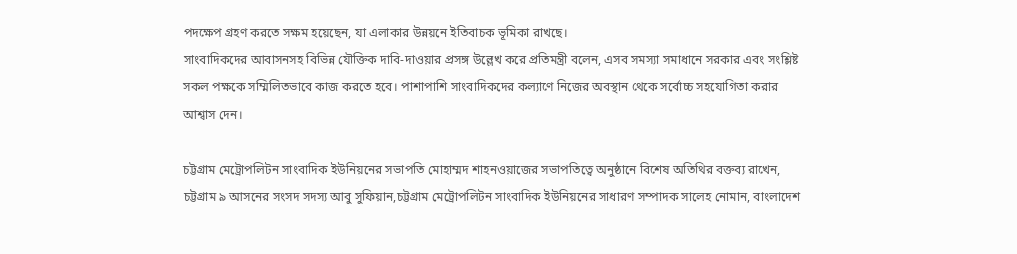পদক্ষেপ গ্রহণ করতে সক্ষম হয়েছেন, যা এলাকার উন্নয়নে ইতিবাচক ভূমিকা রাখছে।
সাংবাদিকদের আবাসনসহ বিভিন্ন যৌক্তিক দাবি-দাওয়ার প্রসঙ্গ উল্লেখ করে প্রতিমন্ত্রী বলেন, এসব সমস্যা সমাধানে সরকার এবং সংশ্লিষ্ট সকল পক্ষকে সম্মিলিতভাবে কাজ করতে হবে। পাশাপাশি সাংবাদিকদের কল্যাণে নিজের অবস্থান থেকে সর্বোচ্চ সহযোগিতা করার আশ্বাস দেন।

চট্টগ্রাম মেট্রোপলিটন সাংবাদিক ইউনিয়নের সভাপতি মোহাম্মদ শাহনওয়াজের সভাপতিত্বে অনুষ্ঠানে বিশেষ অতিথির বক্তব্য রাখেন, চট্টগ্রাম ৯ আসনের সংসদ সদস্য আবু সুফিয়ান,চট্টগ্রাম মেট্রোপলিটন সাংবাদিক ইউনিয়নের সাধারণ সম্পাদক সালেহ নোমান, বাংলাদেশ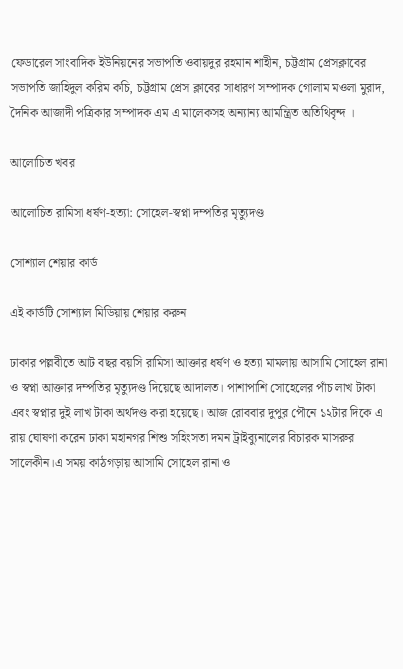ফেডারেল সাংবাদিক ইউনিয়নের সভাপতি ওবায়দুর রহমান শাহীন, চট্টগ্রাম প্রেসক্লাবের সভাপতি জাহিদুল করিম কচি, চট্টগ্রাম প্রেস ক্লাবের সাধারণ সম্পাদক গোলাম মওলা মুরাদ, দৈনিক আজাদী পত্রিকার সম্পাদক এম এ মালেকসহ অন্যান্য আমন্ত্রিত অতিথিবৃন্দ ।

আলোচিত খবর

আলোচিত রামিসা ধর্ষণ-হত্যা: সোহেল-স্বপ্না দম্পতির মৃত্যুদণ্ড

সোশ্যাল শেয়ার কার্ড

এই কার্ডটি সোশ্যাল মিডিয়ায় শেয়ার করুন

ঢাকার পল্লবীতে আট বছর বয়সি রামিসা আক্তার ধর্ষণ ও হত্যা মামলায় আসামি সোহেল রানা ও স্বপ্না আক্তার দম্পতির মৃত্যুদণ্ড দিয়েছে আদালত। পাশাপাশি সোহেলের পাঁচ লাখ টাকা এবং স্বপ্নার দুই লাখ টাকা অর্থদণ্ড করা হয়েছে। আজ রোববার দুপুর পৌনে ১২টার দিকে এ রায় ঘোষণা করেন ঢাকা মহানগর শিশু সহিংসতা দমন ট্রাইব্যুনালের বিচারক মাসরুর সালেকীন।এ সময় কাঠগড়ায় আসামি সোহেল রানা ও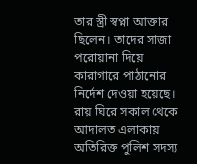তার স্ত্রী স্বপ্না আক্তার ছিলেন। তাদের সাজা পরোয়ানা দিয়ে কারাগারে পাঠানোর নির্দেশ দেওয়া হয়েছে। রায় ঘিরে সকাল থেকে আদালত এলাকায় অতিরিক্ত পুলিশ সদস্য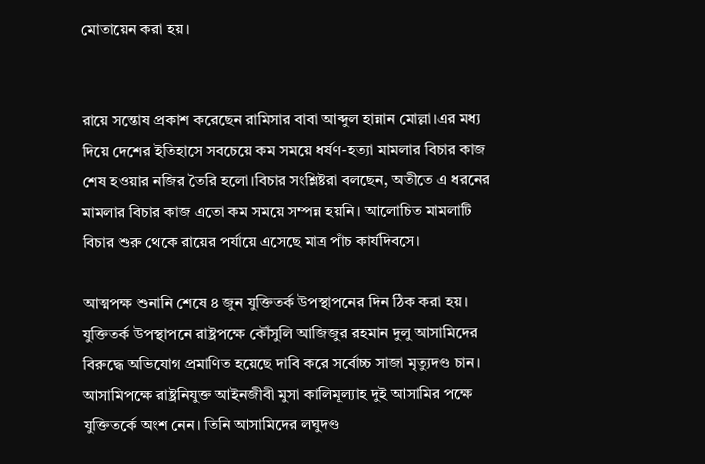মোতায়েন করা হয়।


রায়ে সন্তোষ প্রকাশ করেছেন রামিসার বাবা আব্দুল হান্নান মোল্লা।এর মধ্য দিয়ে দেশের ইতিহাসে সবচেয়ে কম সময়ে ধর্ষণ-হত্যা মামলার বিচার কাজ শেষ হওয়ার নজির তৈরি হলো।বিচার সংশ্লিষ্টরা বলছেন, অতীতে এ ধরনের মামলার বিচার কাজ এতো কম সময়ে সম্পন্ন হয়নি। আলোচিত মামলাটি বিচার শুরু থেকে রায়ের পর্যায়ে এসেছে মাত্র পাঁচ কার্যদিবসে।

আত্মপক্ষ শুনানি শেষে ৪ জুন যুক্তিতর্ক উপস্থাপনের দিন ঠিক করা হয়। যুক্তিতর্ক উপস্থাপনে রাষ্ট্রপক্ষে কৌঁসুলি আজিজুর রহমান দুলু আসামিদের বিরুদ্ধে অভিযোগ প্রমাণিত হয়েছে দাবি করে সর্বোচ্চ সাজা মৃত্যুদণ্ড চান। আসামিপক্ষে রাষ্ট্রনিযুক্ত আইনজীবী মুসা কালিমূল্যাহ দুই আসামির পক্ষে যুক্তিতর্কে অংশ নেন। তিনি আসামিদের লঘুদণ্ড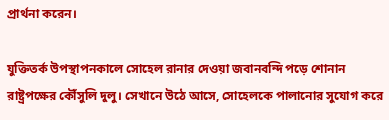প্রার্থনা করেন।

যুক্তিতর্ক উপস্থাপনকালে সোহেল রানার দেওয়া জবানবন্দি পড়ে শোনান রাষ্ট্রপক্ষের কৌঁসুলি দুলু। সেখানে উঠে আসে, সোহেলকে পালানোর সুযোগ করে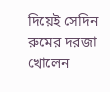দিয়েই সেদিন রুমের দরজা খোলেন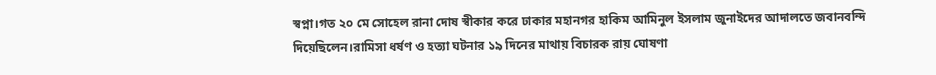স্বপ্না।গত ২০ মে সোহেল রানা দোষ স্বীকার করে ঢাকার মহানগর হাকিম আমিনুল ইসলাম জুনাইদের আদালতে জবানবন্দি দিয়েছিলেন।রামিসা ধর্ষণ ও হত্যা ঘটনার ১৯ দিনের মাথায় বিচারক রায় ঘোষণা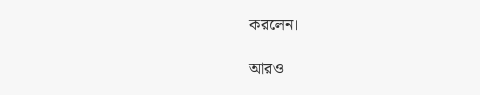করলেন।

আরও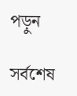পড়ুন

সর্বশেষ